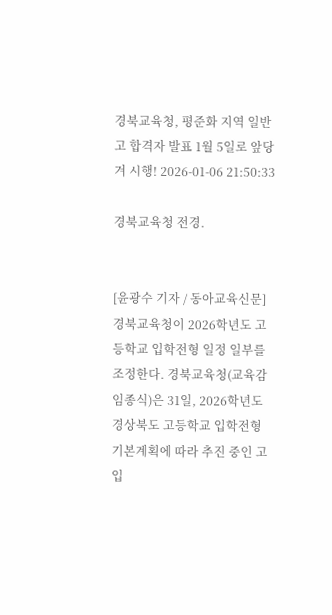경북교육청, 평준화 지역 일반고 합격자 발표 1월 5일로 앞당겨 시행! 2026-01-06 21:50:33

경북교육청 전경.


[윤광수 기자 / 동아교육신문] 경북교육청이 2026학년도 고등학교 입학전형 일정 일부를 조정한다. 경북교육청(교육감 임종식)은 31일, 2026학년도 경상북도 고등학교 입학전형 기본계획에 따라 추진 중인 고입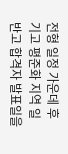전형 일정 가운데 후기고 평준화 지역 일반고 합격자 발표일을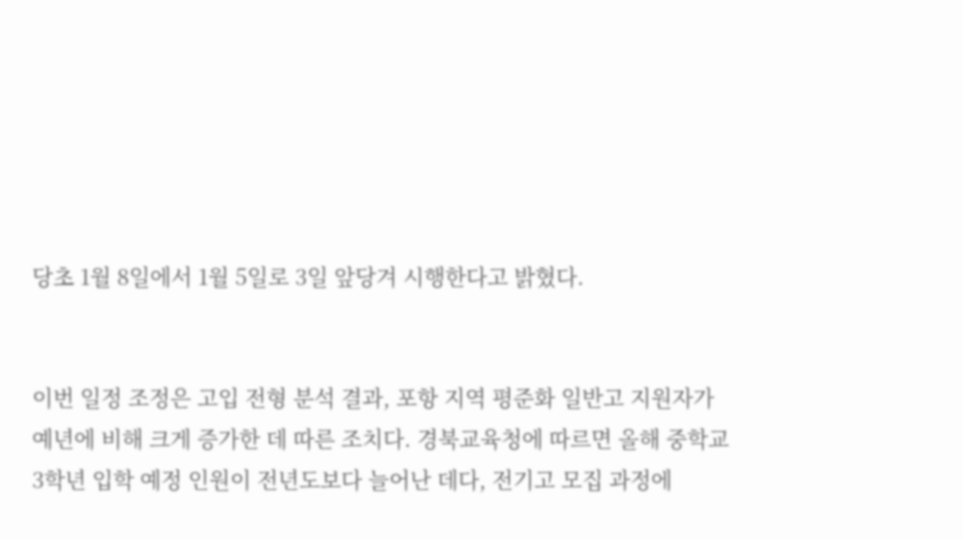당초 1월 8일에서 1월 5일로 3일 앞당겨 시행한다고 밝혔다.


이번 일정 조정은 고입 전형 분석 결과, 포항 지역 평준화 일반고 지원자가 예년에 비해 크게 증가한 데 따른 조치다. 경북교육청에 따르면 올해 중학교 3학년 입학 예정 인원이 전년도보다 늘어난 데다, 전기고 모집 과정에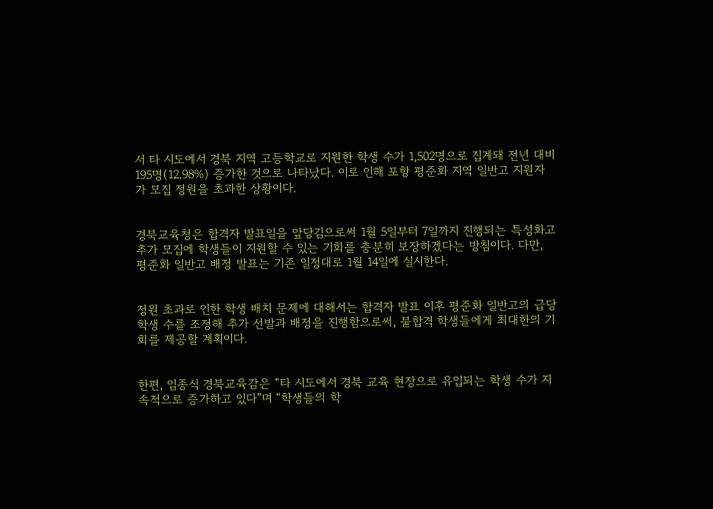서 타 시도에서 경북 지역 고등학교로 지원한 학생 수가 1,502명으로 집계돼 전년 대비 195명(12.98%) 증가한 것으로 나타났다. 이로 인해 포항 평준화 지역 일반고 지원자가 모집 정원을 초과한 상황이다.


경북교육청은 합격자 발표일을 앞당김으로써 1월 5일부터 7일까지 진행되는 특성화고 추가 모집에 학생들이 지원할 수 있는 기회를 충분히 보장하겠다는 방침이다. 다만, 평준화 일반고 배정 발표는 기존 일정대로 1월 14일에 실시한다.


정원 초과로 인한 학생 배치 문제에 대해서는 합격자 발표 이후 평준화 일반고의 급당 학생 수를 조정해 추가 선발과 배정을 진행함으로써, 불합격 학생들에게 최대한의 기회를 제공할 계획이다.


한편, 임종식 경북교육감은 “타 시도에서 경북 교육 현장으로 유입되는 학생 수가 지속적으로 증가하고 있다”며 “학생들의 학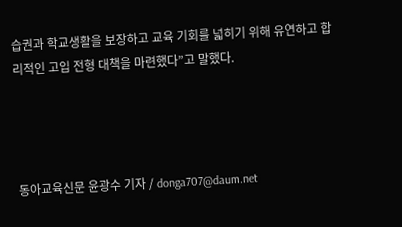습권과 학교생활을 보장하고 교육 기회를 넓히기 위해 유연하고 합리적인 고입 전형 대책을 마련했다”고 말했다.




동아교육신문 윤광수 기자 / donga707@daum.net